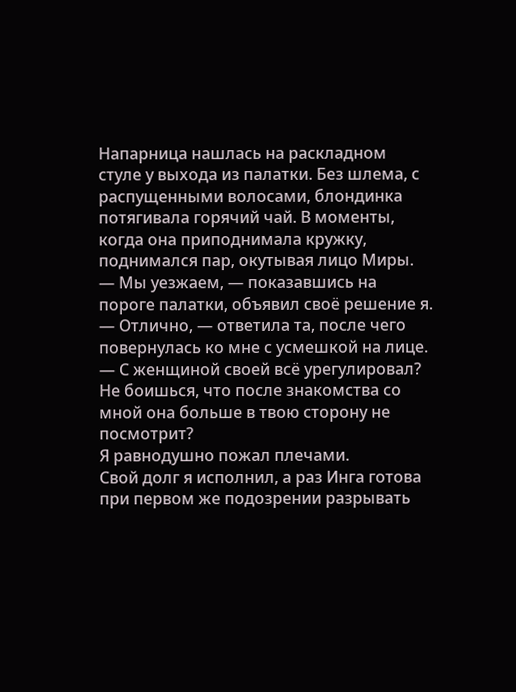Напарница нашлась на раскладном стуле у выхода из палатки. Без шлема, с распущенными волосами, блондинка потягивала горячий чай. В моменты, когда она приподнимала кружку, поднимался пар, окутывая лицо Миры.
— Мы уезжаем, — показавшись на пороге палатки, объявил своё решение я.
— Отлично, — ответила та, после чего повернулась ко мне с усмешкой на лице. — С женщиной своей всё урегулировал? Не боишься, что после знакомства со мной она больше в твою сторону не посмотрит?
Я равнодушно пожал плечами.
Свой долг я исполнил, а раз Инга готова при первом же подозрении разрывать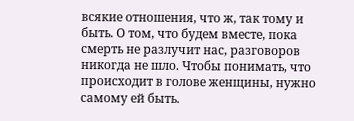всякие отношения, что ж, так тому и быть. О том, что будем вместе, пока смерть не разлучит нас, разговоров никогда не шло. Чтобы понимать, что происходит в голове женщины, нужно самому ей быть.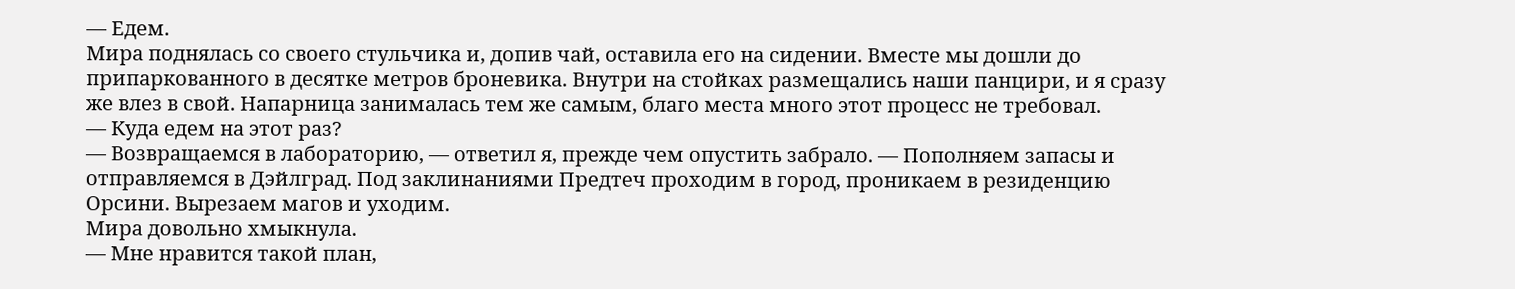— Едем.
Мира поднялась со своего стульчика и, допив чай, оставила его на сидении. Вместе мы дошли до припаркованного в десятке метров броневика. Внутри на стойках размещались наши панцири, и я сразу же влез в свой. Напарница занималась тем же самым, благо места много этот процесс не требовал.
— Куда едем на этот раз?
— Возвращаемся в лабораторию, — ответил я, прежде чем опустить забрало. — Пополняем запасы и отправляемся в Дэйлград. Под заклинаниями Предтеч проходим в город, проникаем в резиденцию Орсини. Вырезаем магов и уходим.
Мира довольно хмыкнула.
— Мне нравится такой план,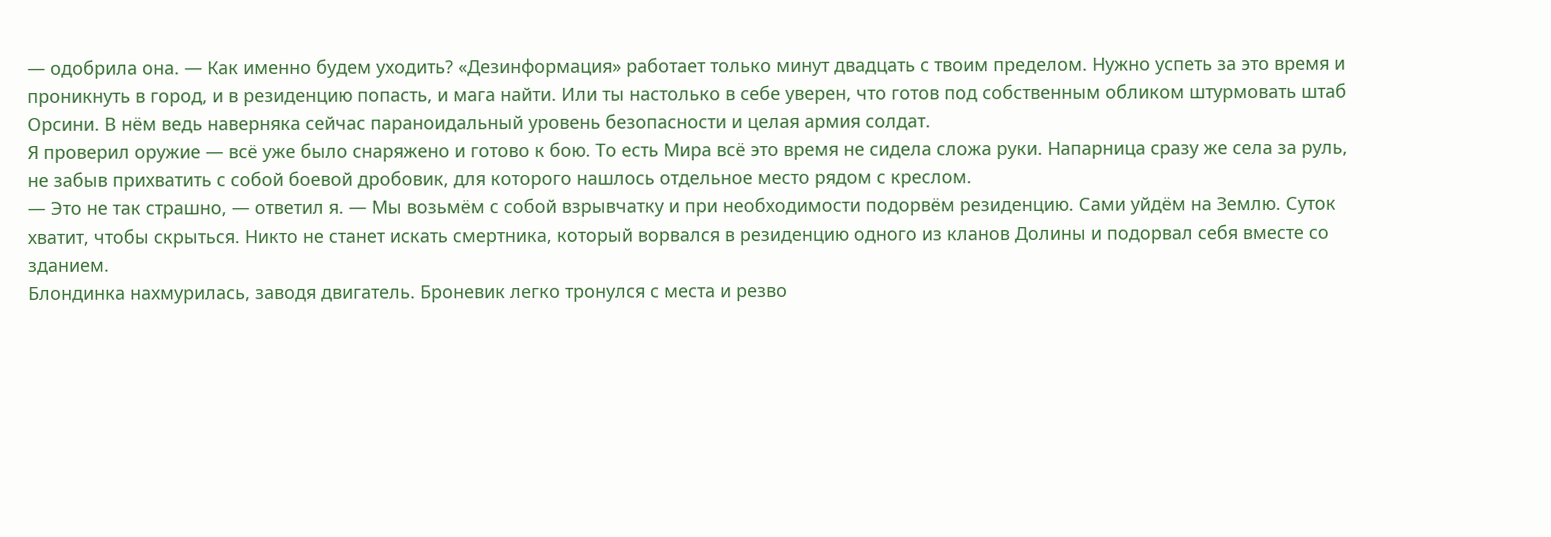— одобрила она. — Как именно будем уходить? «Дезинформация» работает только минут двадцать с твоим пределом. Нужно успеть за это время и проникнуть в город, и в резиденцию попасть, и мага найти. Или ты настолько в себе уверен, что готов под собственным обликом штурмовать штаб Орсини. В нём ведь наверняка сейчас параноидальный уровень безопасности и целая армия солдат.
Я проверил оружие — всё уже было снаряжено и готово к бою. То есть Мира всё это время не сидела сложа руки. Напарница сразу же села за руль, не забыв прихватить с собой боевой дробовик, для которого нашлось отдельное место рядом с креслом.
— Это не так страшно, — ответил я. — Мы возьмём с собой взрывчатку и при необходимости подорвём резиденцию. Сами уйдём на Землю. Суток хватит, чтобы скрыться. Никто не станет искать смертника, который ворвался в резиденцию одного из кланов Долины и подорвал себя вместе со зданием.
Блондинка нахмурилась, заводя двигатель. Броневик легко тронулся с места и резво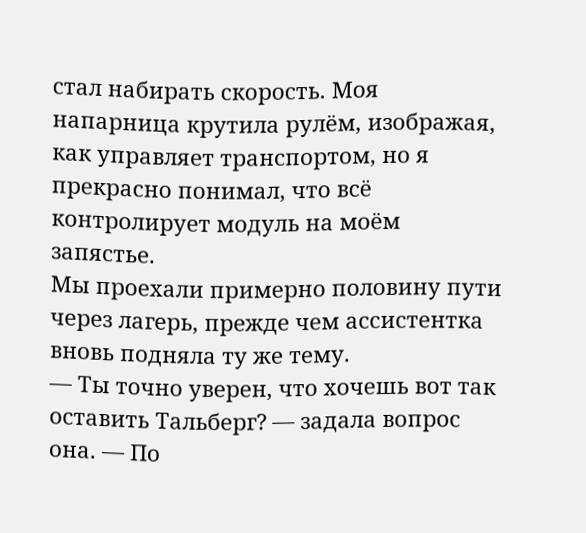стал набирать скорость. Моя напарница крутила рулём, изображая, как управляет транспортом, но я прекрасно понимал, что всё контролирует модуль на моём запястье.
Мы проехали примерно половину пути через лагерь, прежде чем ассистентка вновь подняла ту же тему.
— Ты точно уверен, что хочешь вот так оставить Тальберг? — задала вопрос она. — По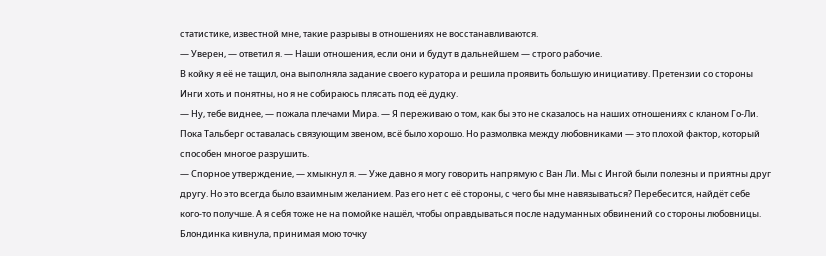статистике, известной мне, такие разрывы в отношениях не восстанавливаются.
— Уверен, — ответил я. — Наши отношения, если они и будут в дальнейшем — строго рабочие.
В койку я её не тащил, она выполняла задание своего куратора и решила проявить большую инициативу. Претензии со стороны Инги хоть и понятны, но я не собираюсь плясать под её дудку.
— Ну, тебе виднее, — пожала плечами Мира. — Я переживаю о том, как бы это не сказалось на наших отношениях с кланом Го-Ли. Пока Тальберг оставалась связующим звеном, всё было хорошо. Но размолвка между любовниками — это плохой фактор, который способен многое разрушить.
— Спорное утверждение, — хмыкнул я. — Уже давно я могу говорить напрямую с Ван Ли. Мы с Ингой были полезны и приятны друг другу. Но это всегда было взаимным желанием. Раз его нет с её стороны, с чего бы мне навязываться? Перебесится, найдёт себе кого-то получше. А я себя тоже не на помойке нашёл, чтобы оправдываться после надуманных обвинений со стороны любовницы.
Блондинка кивнула, принимая мою точку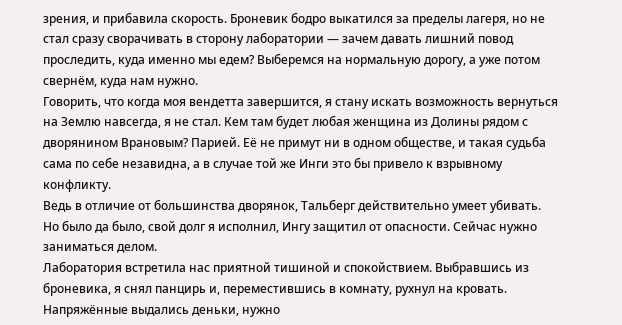зрения, и прибавила скорость. Броневик бодро выкатился за пределы лагеря, но не стал сразу сворачивать в сторону лаборатории — зачем давать лишний повод проследить, куда именно мы едем? Выберемся на нормальную дорогу, а уже потом свернём, куда нам нужно.
Говорить, что когда моя вендетта завершится, я стану искать возможность вернуться на Землю навсегда, я не стал. Кем там будет любая женщина из Долины рядом с дворянином Врановым? Парией. Её не примут ни в одном обществе, и такая судьба сама по себе незавидна, а в случае той же Инги это бы привело к взрывному конфликту.
Ведь в отличие от большинства дворянок, Тальберг действительно умеет убивать.
Но было да было, свой долг я исполнил, Ингу защитил от опасности. Сейчас нужно заниматься делом.
Лаборатория встретила нас приятной тишиной и спокойствием. Выбравшись из броневика, я снял панцирь и, переместившись в комнату, рухнул на кровать. Напряжённые выдались деньки, нужно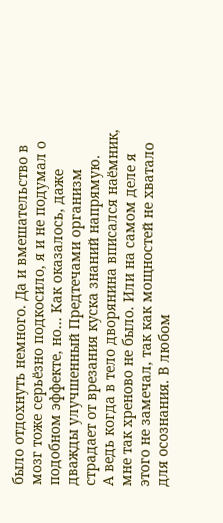было отдохнуть немного. Да и вмешательство в мозг тоже серьёзно подкосило, я и не подумал о подобном эффекте, но… Как оказалось, даже дважды улучшенный Предтечами организм страдает от врезания куска знаний напрямую.
А ведь когда в тело дворянина вписался наёмник, мне так хреново не было. Или на самом деле я этого не замечал, так как мощностей не хватало для осознания. В любом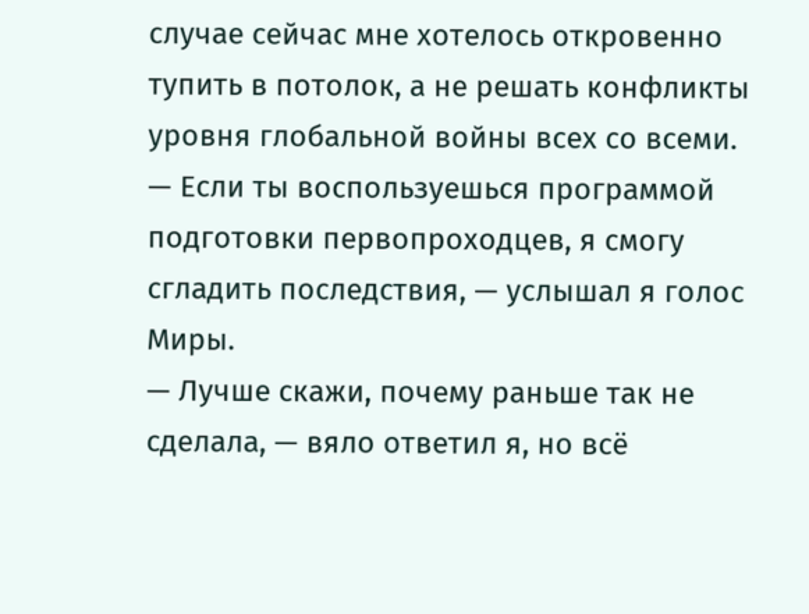случае сейчас мне хотелось откровенно тупить в потолок, а не решать конфликты уровня глобальной войны всех со всеми.
— Если ты воспользуешься программой подготовки первопроходцев, я смогу сгладить последствия, — услышал я голос Миры.
— Лучше скажи, почему раньше так не сделала, — вяло ответил я, но всё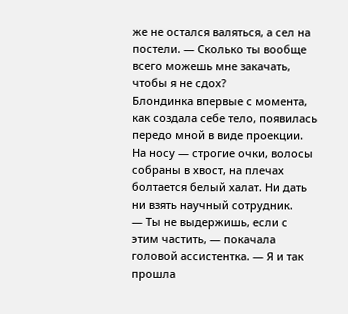же не остался валяться, а сел на постели. — Сколько ты вообще всего можешь мне закачать, чтобы я не сдох?
Блондинка впервые с момента, как создала себе тело, появилась передо мной в виде проекции. На носу — строгие очки, волосы собраны в хвост, на плечах болтается белый халат. Ни дать ни взять научный сотрудник.
— Ты не выдержишь, если с этим частить, — покачала головой ассистентка. — Я и так прошла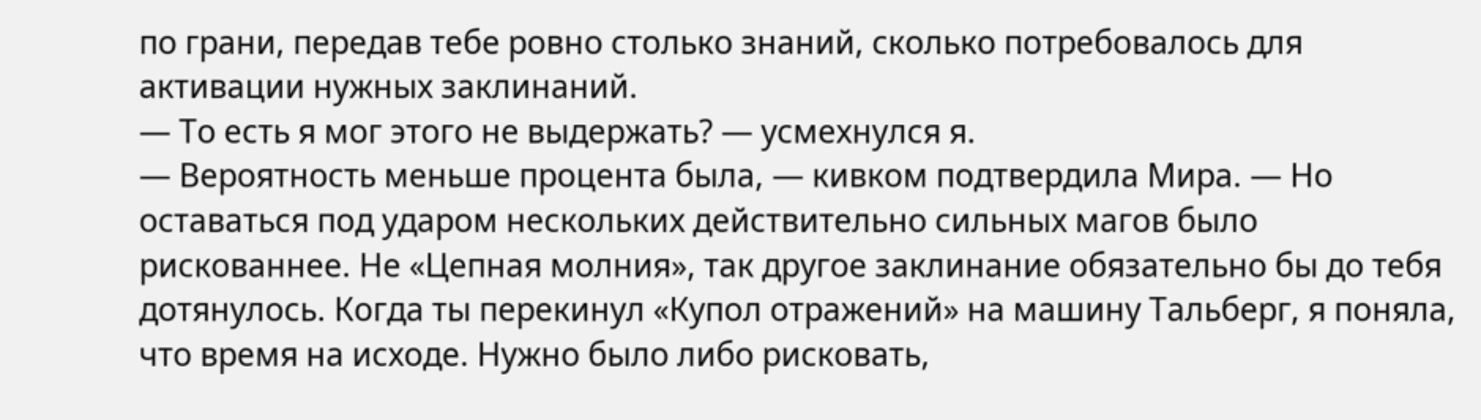по грани, передав тебе ровно столько знаний, сколько потребовалось для активации нужных заклинаний.
— То есть я мог этого не выдержать? — усмехнулся я.
— Вероятность меньше процента была, — кивком подтвердила Мира. — Но оставаться под ударом нескольких действительно сильных магов было рискованнее. Не «Цепная молния», так другое заклинание обязательно бы до тебя дотянулось. Когда ты перекинул «Купол отражений» на машину Тальберг, я поняла, что время на исходе. Нужно было либо рисковать,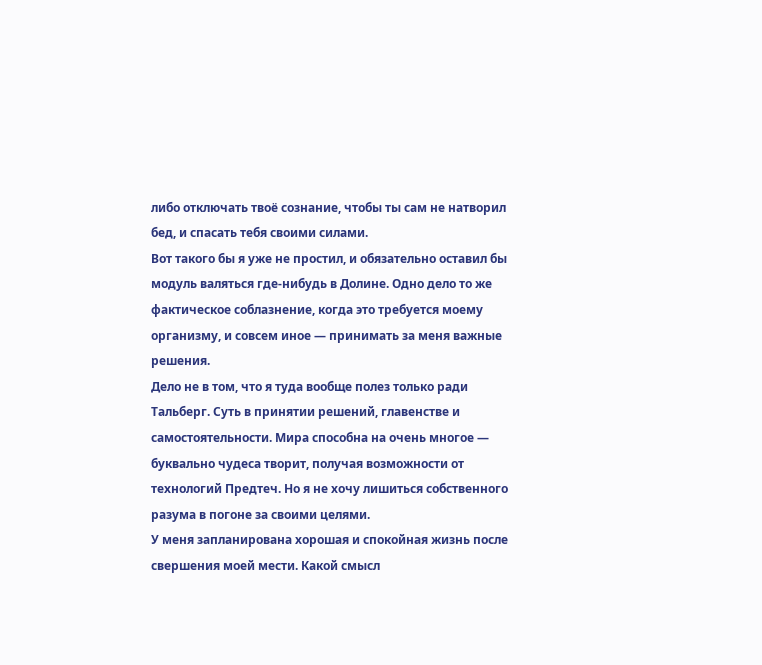либо отключать твоё сознание, чтобы ты сам не натворил бед, и спасать тебя своими силами.
Вот такого бы я уже не простил, и обязательно оставил бы модуль валяться где-нибудь в Долине. Одно дело то же фактическое соблазнение, когда это требуется моему организму, и совсем иное — принимать за меня важные решения.
Дело не в том, что я туда вообще полез только ради Тальберг. Суть в принятии решений, главенстве и самостоятельности. Мира способна на очень многое — буквально чудеса творит, получая возможности от технологий Предтеч. Но я не хочу лишиться собственного разума в погоне за своими целями.
У меня запланирована хорошая и спокойная жизнь после свершения моей мести. Какой смысл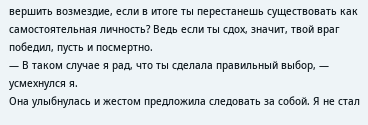вершить возмездие, если в итоге ты перестанешь существовать как самостоятельная личность? Ведь если ты сдох, значит, твой враг победил, пусть и посмертно.
— В таком случае я рад, что ты сделала правильный выбор, — усмехнулся я.
Она улыбнулась и жестом предложила следовать за собой. Я не стал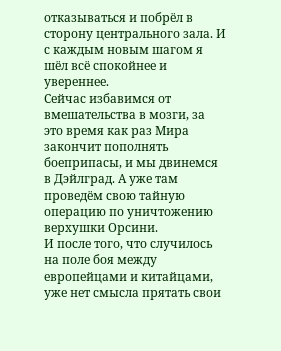отказываться и побрёл в сторону центрального зала. И с каждым новым шагом я шёл всё спокойнее и увереннее.
Сейчас избавимся от вмешательства в мозги, за это время как раз Мира закончит пополнять боеприпасы, и мы двинемся в Дэйлград. А уже там проведём свою тайную операцию по уничтожению верхушки Орсини.
И после того, что случилось на поле боя между европейцами и китайцами, уже нет смысла прятать свои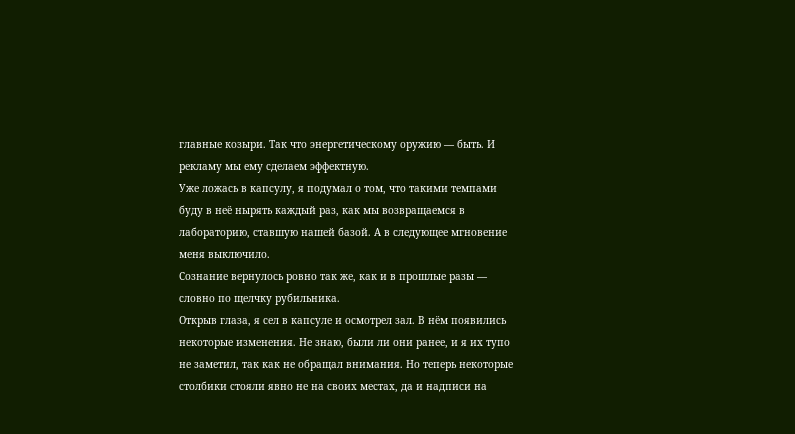главные козыри. Так что энергетическому оружию — быть. И рекламу мы ему сделаем эффектную.
Уже ложась в капсулу, я подумал о том, что такими темпами буду в неё нырять каждый раз, как мы возвращаемся в лабораторию, ставшую нашей базой. А в следующее мгновение меня выключило.
Сознание вернулось ровно так же, как и в прошлые разы — словно по щелчку рубильника.
Открыв глаза, я сел в капсуле и осмотрел зал. В нём появились некоторые изменения. Не знаю, были ли они ранее, и я их тупо не заметил, так как не обращал внимания. Но теперь некоторые столбики стояли явно не на своих местах, да и надписи на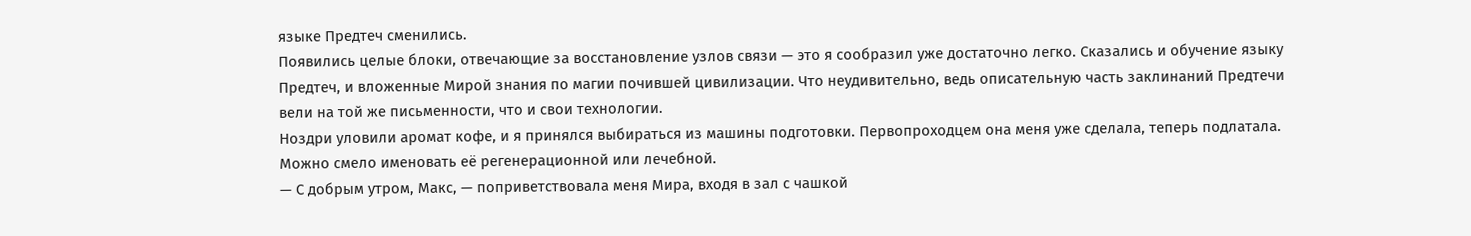языке Предтеч сменились.
Появились целые блоки, отвечающие за восстановление узлов связи — это я сообразил уже достаточно легко. Сказались и обучение языку Предтеч, и вложенные Мирой знания по магии почившей цивилизации. Что неудивительно, ведь описательную часть заклинаний Предтечи вели на той же письменности, что и свои технологии.
Ноздри уловили аромат кофе, и я принялся выбираться из машины подготовки. Первопроходцем она меня уже сделала, теперь подлатала. Можно смело именовать её регенерационной или лечебной.
— С добрым утром, Макс, — поприветствовала меня Мира, входя в зал с чашкой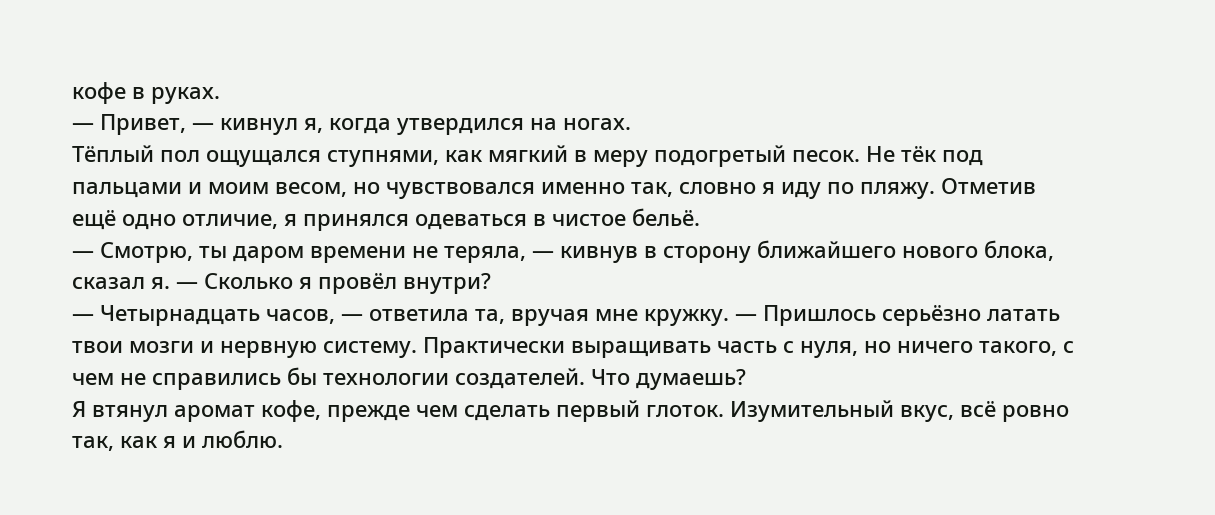кофе в руках.
— Привет, — кивнул я, когда утвердился на ногах.
Тёплый пол ощущался ступнями, как мягкий в меру подогретый песок. Не тёк под пальцами и моим весом, но чувствовался именно так, словно я иду по пляжу. Отметив ещё одно отличие, я принялся одеваться в чистое бельё.
— Смотрю, ты даром времени не теряла, — кивнув в сторону ближайшего нового блока, сказал я. — Сколько я провёл внутри?
— Четырнадцать часов, — ответила та, вручая мне кружку. — Пришлось серьёзно латать твои мозги и нервную систему. Практически выращивать часть с нуля, но ничего такого, с чем не справились бы технологии создателей. Что думаешь?
Я втянул аромат кофе, прежде чем сделать первый глоток. Изумительный вкус, всё ровно так, как я и люблю.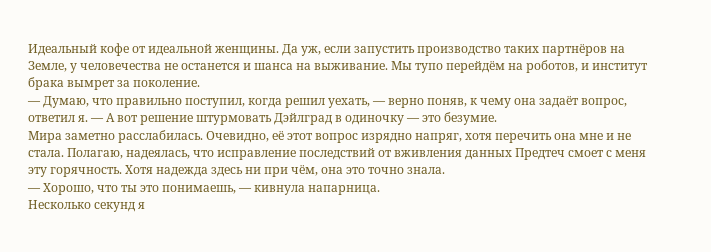Идеальный кофе от идеальной женщины. Да уж, если запустить производство таких партнёров на Земле, у человечества не останется и шанса на выживание. Мы тупо перейдём на роботов, и институт брака вымрет за поколение.
— Думаю, что правильно поступил, когда решил уехать, — верно поняв, к чему она задаёт вопрос, ответил я. — А вот решение штурмовать Дэйлград в одиночку — это безумие.
Мира заметно расслабилась. Очевидно, её этот вопрос изрядно напряг, хотя перечить она мне и не стала. Полагаю, надеялась, что исправление последствий от вживления данных Предтеч смоет с меня эту горячность. Хотя надежда здесь ни при чём, она это точно знала.
— Хорошо, что ты это понимаешь, — кивнула напарница.
Несколько секунд я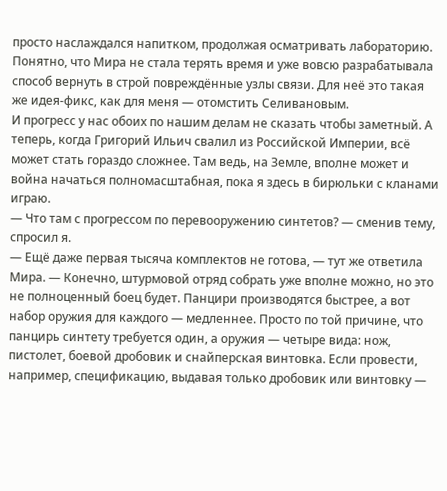просто наслаждался напитком, продолжая осматривать лабораторию. Понятно, что Мира не стала терять время и уже вовсю разрабатывала способ вернуть в строй повреждённые узлы связи. Для неё это такая же идея-фикс, как для меня — отомстить Селивановым.
И прогресс у нас обоих по нашим делам не сказать чтобы заметный. А теперь, когда Григорий Ильич свалил из Российской Империи, всё может стать гораздо сложнее. Там ведь, на Земле, вполне может и война начаться полномасштабная, пока я здесь в бирюльки с кланами играю.
— Что там с прогрессом по перевооружению синтетов? — сменив тему, спросил я.
— Ещё даже первая тысяча комплектов не готова, — тут же ответила Мира. — Конечно, штурмовой отряд собрать уже вполне можно, но это не полноценный боец будет. Панцири производятся быстрее, а вот набор оружия для каждого — медленнее. Просто по той причине, что панцирь синтету требуется один, а оружия — четыре вида: нож, пистолет, боевой дробовик и снайперская винтовка. Если провести, например, спецификацию, выдавая только дробовик или винтовку —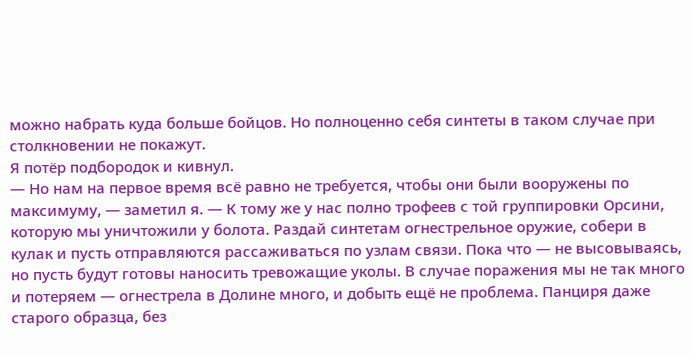можно набрать куда больше бойцов. Но полноценно себя синтеты в таком случае при столкновении не покажут.
Я потёр подбородок и кивнул.
— Но нам на первое время всё равно не требуется, чтобы они были вооружены по максимуму, — заметил я. — К тому же у нас полно трофеев с той группировки Орсини, которую мы уничтожили у болота. Раздай синтетам огнестрельное оружие, собери в кулак и пусть отправляются рассаживаться по узлам связи. Пока что — не высовываясь, но пусть будут готовы наносить тревожащие уколы. В случае поражения мы не так много и потеряем — огнестрела в Долине много, и добыть ещё не проблема. Панциря даже старого образца, без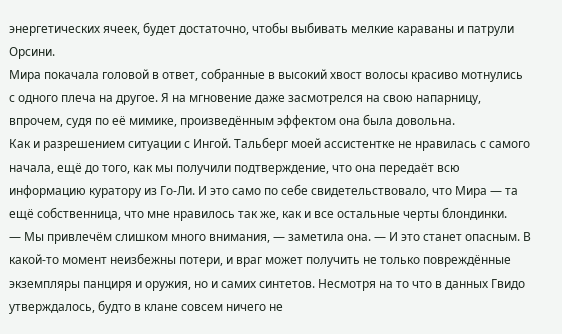энергетических ячеек, будет достаточно, чтобы выбивать мелкие караваны и патрули Орсини.
Мира покачала головой в ответ, собранные в высокий хвост волосы красиво мотнулись с одного плеча на другое. Я на мгновение даже засмотрелся на свою напарницу, впрочем, судя по её мимике, произведённым эффектом она была довольна.
Как и разрешением ситуации с Ингой. Тальберг моей ассистентке не нравилась с самого начала, ещё до того, как мы получили подтверждение, что она передаёт всю информацию куратору из Го-Ли. И это само по себе свидетельствовало, что Мира — та ещё собственница, что мне нравилось так же, как и все остальные черты блондинки.
— Мы привлечём слишком много внимания, — заметила она. — И это станет опасным. В какой-то момент неизбежны потери, и враг может получить не только повреждённые экземпляры панциря и оружия, но и самих синтетов. Несмотря на то что в данных Гвидо утверждалось, будто в клане совсем ничего не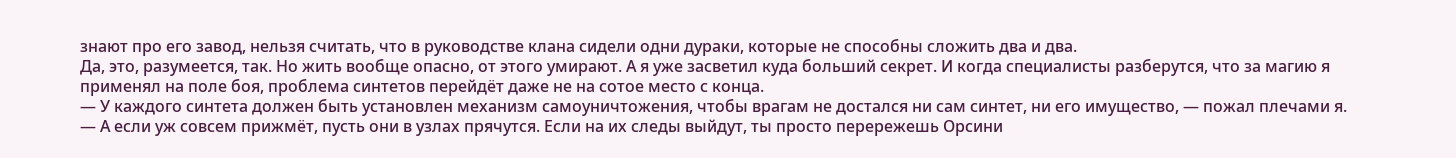знают про его завод, нельзя считать, что в руководстве клана сидели одни дураки, которые не способны сложить два и два.
Да, это, разумеется, так. Но жить вообще опасно, от этого умирают. А я уже засветил куда больший секрет. И когда специалисты разберутся, что за магию я применял на поле боя, проблема синтетов перейдёт даже не на сотое место с конца.
— У каждого синтета должен быть установлен механизм самоуничтожения, чтобы врагам не достался ни сам синтет, ни его имущество, — пожал плечами я. — А если уж совсем прижмёт, пусть они в узлах прячутся. Если на их следы выйдут, ты просто перережешь Орсини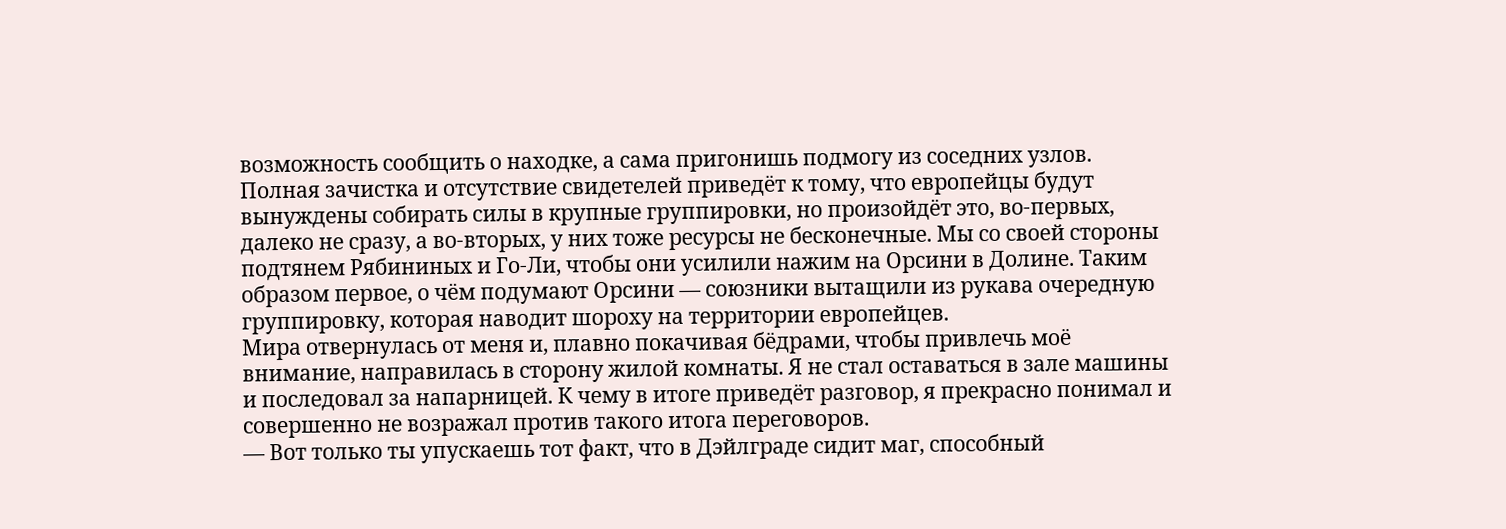возможность сообщить о находке, а сама пригонишь подмогу из соседних узлов. Полная зачистка и отсутствие свидетелей приведёт к тому, что европейцы будут вынуждены собирать силы в крупные группировки, но произойдёт это, во-первых, далеко не сразу, а во-вторых, у них тоже ресурсы не бесконечные. Мы со своей стороны подтянем Рябининых и Го-Ли, чтобы они усилили нажим на Орсини в Долине. Таким образом первое, о чём подумают Орсини — союзники вытащили из рукава очередную группировку, которая наводит шороху на территории европейцев.
Мира отвернулась от меня и, плавно покачивая бёдрами, чтобы привлечь моё внимание, направилась в сторону жилой комнаты. Я не стал оставаться в зале машины и последовал за напарницей. К чему в итоге приведёт разговор, я прекрасно понимал и совершенно не возражал против такого итога переговоров.
— Вот только ты упускаешь тот факт, что в Дэйлграде сидит маг, способный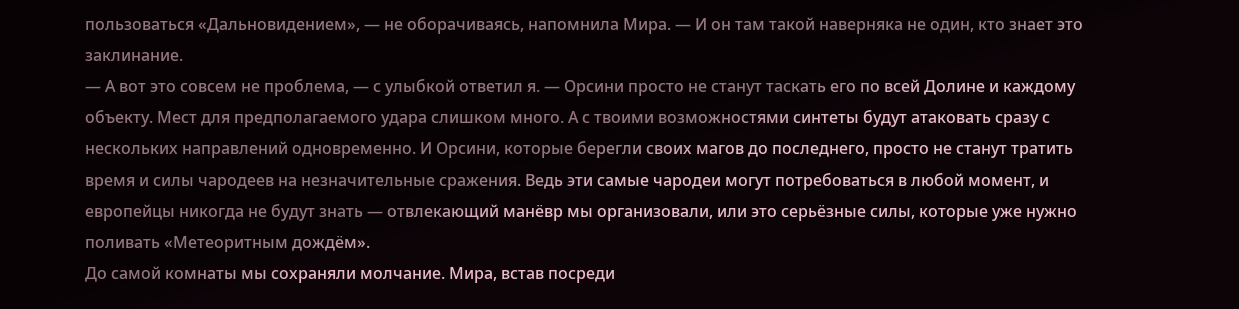пользоваться «Дальновидением», — не оборачиваясь, напомнила Мира. — И он там такой наверняка не один, кто знает это заклинание.
— А вот это совсем не проблема, — с улыбкой ответил я. — Орсини просто не станут таскать его по всей Долине и каждому объекту. Мест для предполагаемого удара слишком много. А с твоими возможностями синтеты будут атаковать сразу с нескольких направлений одновременно. И Орсини, которые берегли своих магов до последнего, просто не станут тратить время и силы чародеев на незначительные сражения. Ведь эти самые чародеи могут потребоваться в любой момент, и европейцы никогда не будут знать — отвлекающий манёвр мы организовали, или это серьёзные силы, которые уже нужно поливать «Метеоритным дождём».
До самой комнаты мы сохраняли молчание. Мира, встав посреди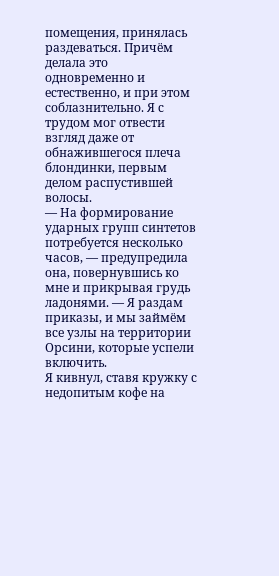помещения, принялась раздеваться. Причём делала это одновременно и естественно, и при этом соблазнительно. Я с трудом мог отвести взгляд даже от обнажившегося плеча блондинки, первым делом распустившей волосы.
— На формирование ударных групп синтетов потребуется несколько часов, — предупредила она, повернувшись ко мне и прикрывая грудь ладонями. — Я раздам приказы, и мы займём все узлы на территории Орсини, которые успели включить.
Я кивнул, ставя кружку с недопитым кофе на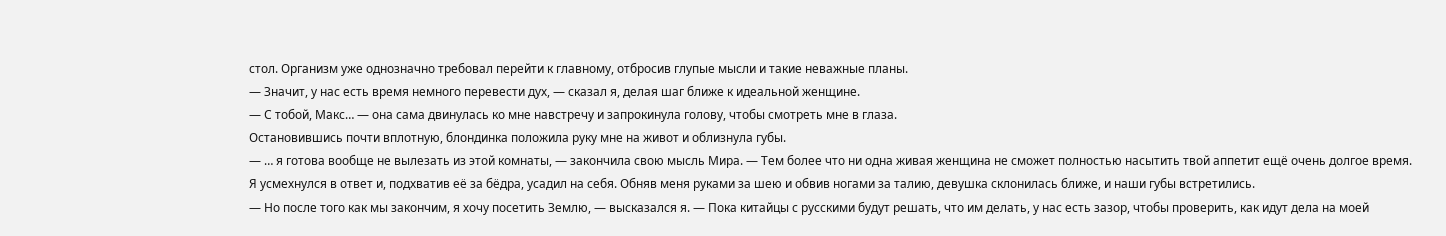стол. Организм уже однозначно требовал перейти к главному, отбросив глупые мысли и такие неважные планы.
— Значит, у нас есть время немного перевести дух, — сказал я, делая шаг ближе к идеальной женщине.
— С тобой, Макс… — она сама двинулась ко мне навстречу и запрокинула голову, чтобы смотреть мне в глаза.
Остановившись почти вплотную, блондинка положила руку мне на живот и облизнула губы.
— … я готова вообще не вылезать из этой комнаты, — закончила свою мысль Мира. — Тем более что ни одна живая женщина не сможет полностью насытить твой аппетит ещё очень долгое время.
Я усмехнулся в ответ и, подхватив её за бёдра, усадил на себя. Обняв меня руками за шею и обвив ногами за талию, девушка склонилась ближе, и наши губы встретились.
— Но после того как мы закончим, я хочу посетить Землю, — высказался я. — Пока китайцы с русскими будут решать, что им делать, у нас есть зазор, чтобы проверить, как идут дела на моей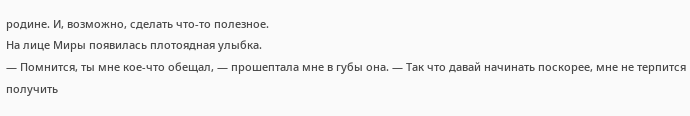родине. И, возможно, сделать что-то полезное.
На лице Миры появилась плотоядная улыбка.
— Помнится, ты мне кое-что обещал, — прошептала мне в губы она. — Так что давай начинать поскорее, мне не терпится получить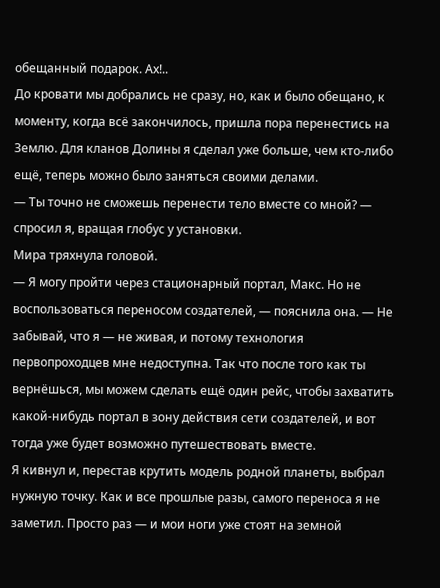обещанный подарок. Ах!..
До кровати мы добрались не сразу, но, как и было обещано, к моменту, когда всё закончилось, пришла пора перенестись на Землю. Для кланов Долины я сделал уже больше, чем кто-либо ещё, теперь можно было заняться своими делами.
— Ты точно не сможешь перенести тело вместе со мной? — спросил я, вращая глобус у установки.
Мира тряхнула головой.
— Я могу пройти через стационарный портал, Макс. Но не воспользоваться переносом создателей, — пояснила она. — Не забывай, что я — не живая, и потому технология первопроходцев мне недоступна. Так что после того как ты вернёшься, мы можем сделать ещё один рейс, чтобы захватить какой-нибудь портал в зону действия сети создателей, и вот тогда уже будет возможно путешествовать вместе.
Я кивнул и, перестав крутить модель родной планеты, выбрал нужную точку. Как и все прошлые разы, самого переноса я не заметил. Просто раз — и мои ноги уже стоят на земной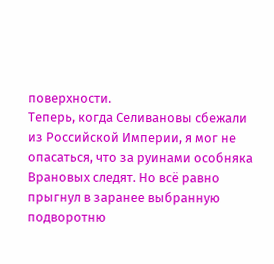поверхности.
Теперь, когда Селивановы сбежали из Российской Империи, я мог не опасаться, что за руинами особняка Врановых следят. Но всё равно прыгнул в заранее выбранную подворотню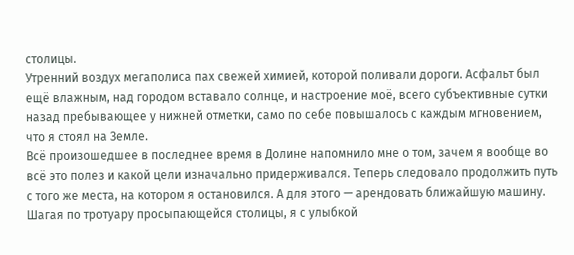столицы.
Утренний воздух мегаполиса пах свежей химией, которой поливали дороги. Асфальт был ещё влажным, над городом вставало солнце, и настроение моё, всего субъективные сутки назад пребывающее у нижней отметки, само по себе повышалось с каждым мгновением, что я стоял на Земле.
Всё произошедшее в последнее время в Долине напомнило мне о том, зачем я вообще во всё это полез и какой цели изначально придерживался. Теперь следовало продолжить путь с того же места, на котором я остановился. А для этого — арендовать ближайшую машину.
Шагая по тротуару просыпающейся столицы, я с улыбкой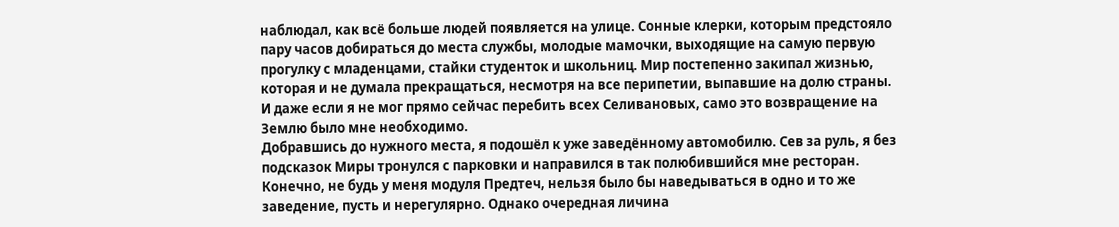наблюдал, как всё больше людей появляется на улице. Сонные клерки, которым предстояло пару часов добираться до места службы, молодые мамочки, выходящие на самую первую прогулку с младенцами, стайки студенток и школьниц. Мир постепенно закипал жизнью, которая и не думала прекращаться, несмотря на все перипетии, выпавшие на долю страны.
И даже если я не мог прямо сейчас перебить всех Селивановых, само это возвращение на Землю было мне необходимо.
Добравшись до нужного места, я подошёл к уже заведённому автомобилю. Сев за руль, я без подсказок Миры тронулся с парковки и направился в так полюбившийся мне ресторан. Конечно, не будь у меня модуля Предтеч, нельзя было бы наведываться в одно и то же заведение, пусть и нерегулярно. Однако очередная личина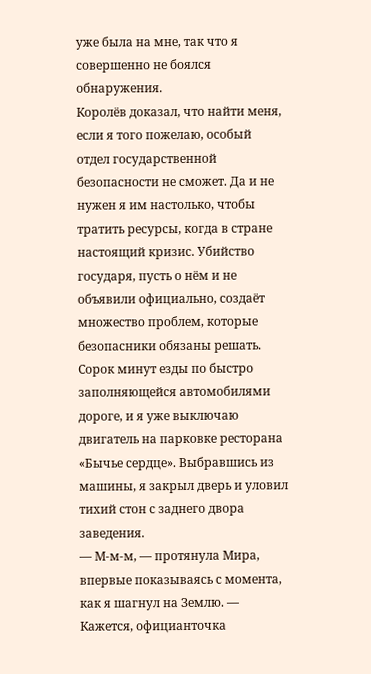уже была на мне, так что я совершенно не боялся обнаружения.
Королёв доказал, что найти меня, если я того пожелаю, особый отдел государственной безопасности не сможет. Да и не нужен я им настолько, чтобы тратить ресурсы, когда в стране настоящий кризис. Убийство государя, пусть о нём и не объявили официально, создаёт множество проблем, которые безопасники обязаны решать.
Сорок минут езды по быстро заполняющейся автомобилями дороге, и я уже выключаю двигатель на парковке ресторана «Бычье сердце». Выбравшись из машины, я закрыл дверь и уловил тихий стон с заднего двора заведения.
— М-м-м, — протянула Мира, впервые показываясь с момента, как я шагнул на Землю. — Кажется, официанточка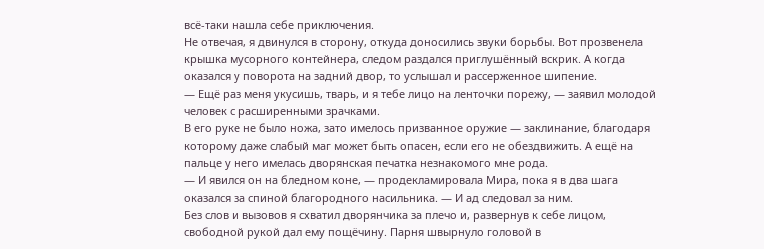всё-таки нашла себе приключения.
Не отвечая, я двинулся в сторону, откуда доносились звуки борьбы. Вот прозвенела крышка мусорного контейнера, следом раздался приглушённый вскрик. А когда оказался у поворота на задний двор, то услышал и рассерженное шипение.
— Ещё раз меня укусишь, тварь, и я тебе лицо на ленточки порежу, — заявил молодой человек с расширенными зрачками.
В его руке не было ножа, зато имелось призванное оружие — заклинание, благодаря которому даже слабый маг может быть опасен, если его не обездвижить. А ещё на пальце у него имелась дворянская печатка незнакомого мне рода.
— И явился он на бледном коне, — продекламировала Мира, пока я в два шага оказался за спиной благородного насильника. — И ад следовал за ним.
Без слов и вызовов я схватил дворянчика за плечо и, развернув к себе лицом, свободной рукой дал ему пощёчину. Парня швырнуло головой в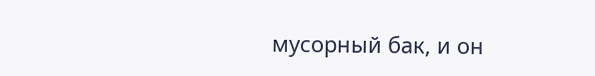мусорный бак, и он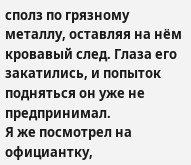сполз по грязному металлу, оставляя на нём кровавый след. Глаза его закатились, и попыток подняться он уже не предпринимал.
Я же посмотрел на официантку,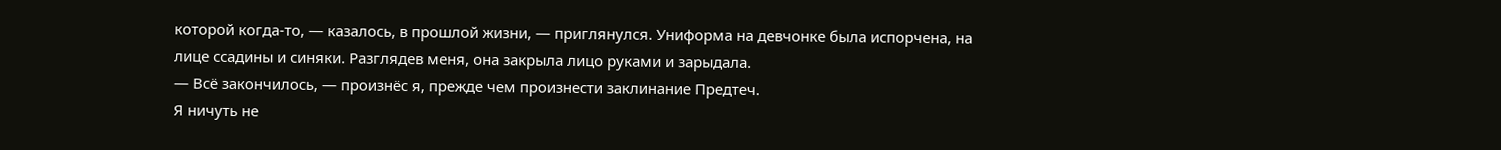которой когда-то, — казалось, в прошлой жизни, — приглянулся. Униформа на девчонке была испорчена, на лице ссадины и синяки. Разглядев меня, она закрыла лицо руками и зарыдала.
— Всё закончилось, — произнёс я, прежде чем произнести заклинание Предтеч.
Я ничуть не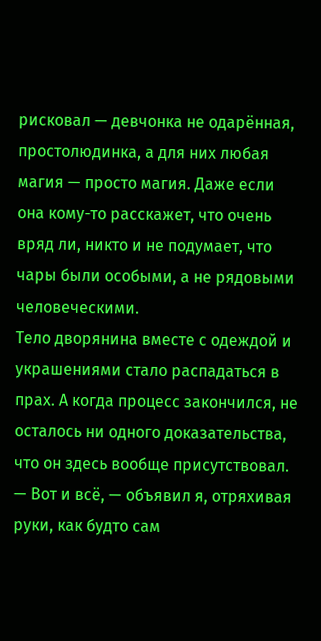рисковал — девчонка не одарённая, простолюдинка, а для них любая магия — просто магия. Даже если она кому-то расскажет, что очень вряд ли, никто и не подумает, что чары были особыми, а не рядовыми человеческими.
Тело дворянина вместе с одеждой и украшениями стало распадаться в прах. А когда процесс закончился, не осталось ни одного доказательства, что он здесь вообще присутствовал.
— Вот и всё, — объявил я, отряхивая руки, как будто сам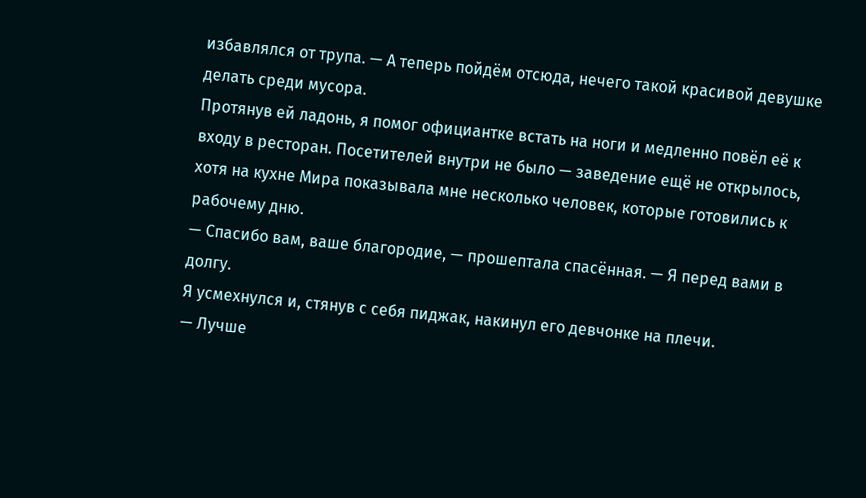избавлялся от трупа. — А теперь пойдём отсюда, нечего такой красивой девушке делать среди мусора.
Протянув ей ладонь, я помог официантке встать на ноги и медленно повёл её к входу в ресторан. Посетителей внутри не было — заведение ещё не открылось, хотя на кухне Мира показывала мне несколько человек, которые готовились к рабочему дню.
— Спасибо вам, ваше благородие, — прошептала спасённая. — Я перед вами в долгу.
Я усмехнулся и, стянув с себя пиджак, накинул его девчонке на плечи.
— Лучше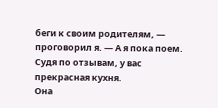беги к своим родителям, — проговорил я. — А я пока поем. Судя по отзывам, у вас прекрасная кухня.
Она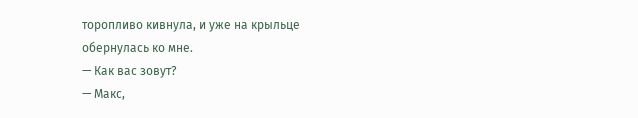торопливо кивнула, и уже на крыльце обернулась ко мне.
— Как вас зовут?
— Макс,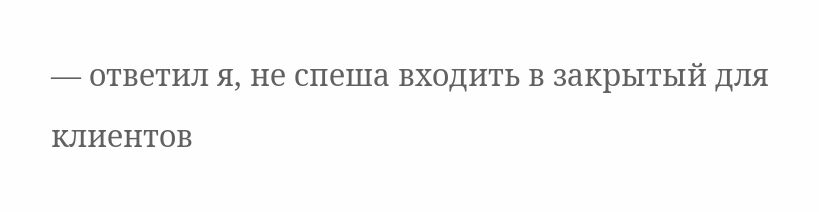— ответил я, не спеша входить в закрытый для клиентов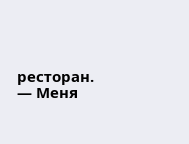ресторан. — Меня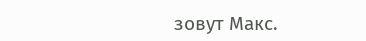зовут Макс.